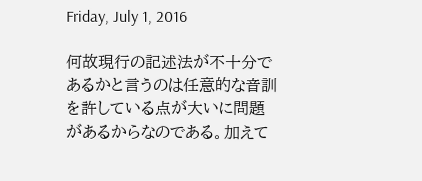Friday, July 1, 2016

何故現行の記述法が不十分であるかと言うのは任意的な音訓を許している点が大いに問題があるからなのである。加えて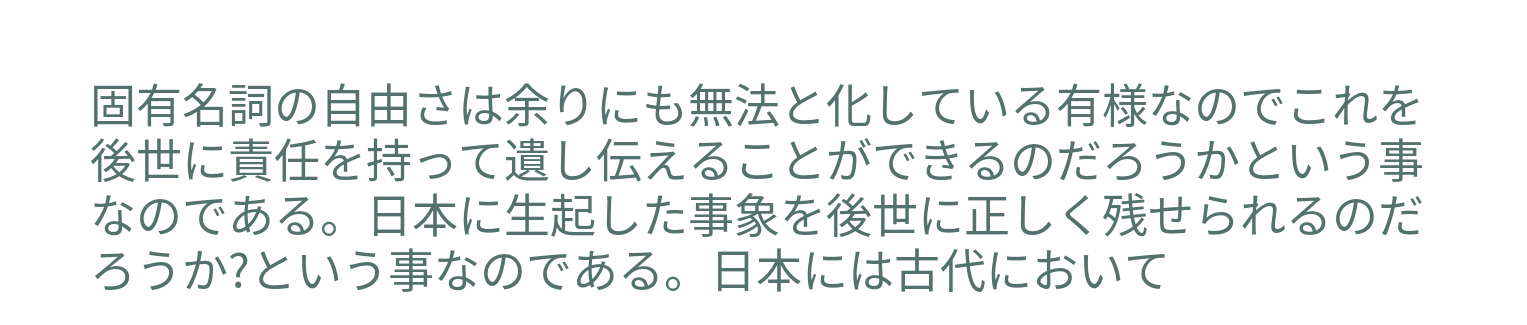固有名詞の自由さは余りにも無法と化している有様なのでこれを後世に責任を持って遺し伝えることができるのだろうかという事なのである。日本に生起した事象を後世に正しく残せられるのだろうか?という事なのである。日本には古代において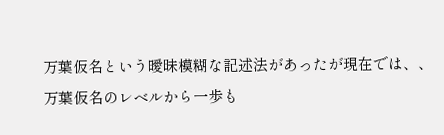万葉仮名という曖昧模糊な記述法があったが現在では、、万葉仮名のレベルから一歩も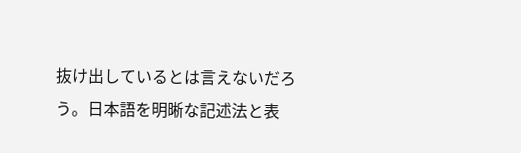抜け出しているとは言えないだろう。日本語を明晰な記述法と表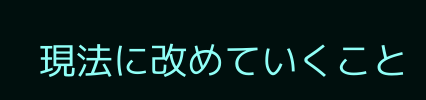現法に改めていくこと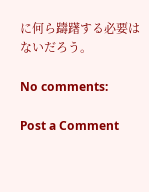に何ら躊躇する必要はないだろう。

No comments:

Post a Comment